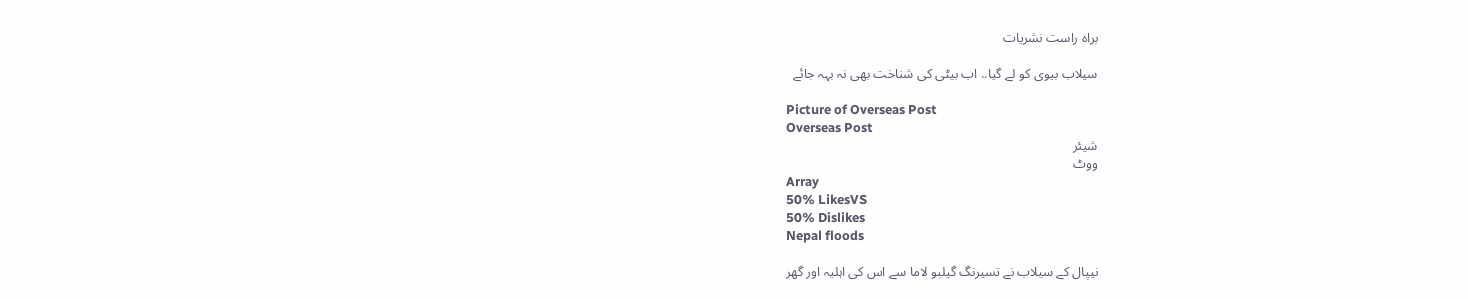براہ راست نشریات

سیلاب بیوی کو لے گیا.. اب بیٹی کی شناخت بھی نہ بہہ جائے

Picture of Overseas Post
Overseas Post
شیئر
ووٹ
Array
50% LikesVS
50% Dislikes
Nepal floods

نیپال کے سیلاب نے تسیرنگ گیلبو لاما سے اس کی اہلیہ اور گھر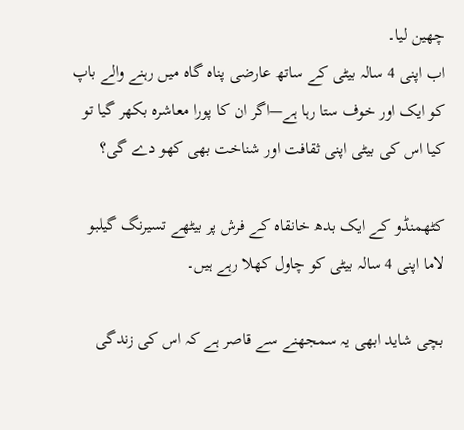چھین لیا۔
اب اپنی 4 سالہ بیٹی کے ساتھ عارضی پناہ گاہ میں رہنے والے باپ کو ایک اور خوف ستا رہا ہے—اگر ان کا پورا معاشرہ بکھر گیا تو کیا اس کی بیٹی اپنی ثقافت اور شناخت بھی کھو دے گی؟

کٹھمنڈو کے ایک بدھ خانقاہ کے فرش پر بیٹھے تسیرنگ گیلبو لاما اپنی 4 سالہ بیٹی کو چاول کھلا رہے ہیں۔

بچی شاید ابھی یہ سمجھنے سے قاصر ہے کہ اس کی زندگی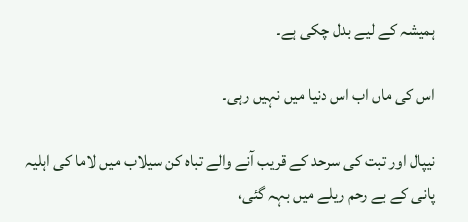ہمیشہ کے لیے بدل چکی ہے۔

اس کی ماں اب اس دنیا میں نہیں رہی۔

نیپال اور تبت کی سرحد کے قریب آنے والے تباہ کن سیلاب میں لاما کی اہلیہ پانی کے بے رحم ریلے میں بہہ گئی،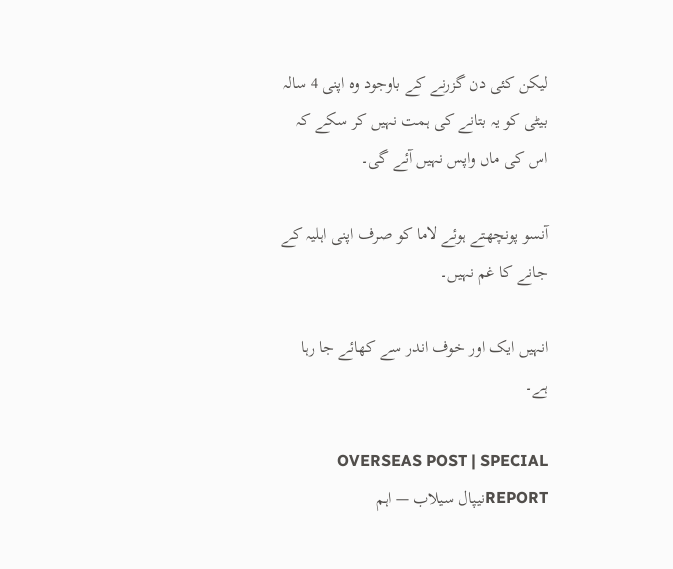لیکن کئی دن گزرنے کے باوجود وہ اپنی 4 سالہ بیٹی کو یہ بتانے کی ہمت نہیں کر سکے کہ اس کی ماں واپس نہیں آئے گی۔

آنسو پونچھتے ہوئے لاما کو صرف اپنی اہلیہ کے جانے کا غم نہیں۔

انہیں ایک اور خوف اندر سے کھائے جا رہا ہے۔

OVERSEAS POST | SPECIAL REPORTنیپال سیلاب — اہم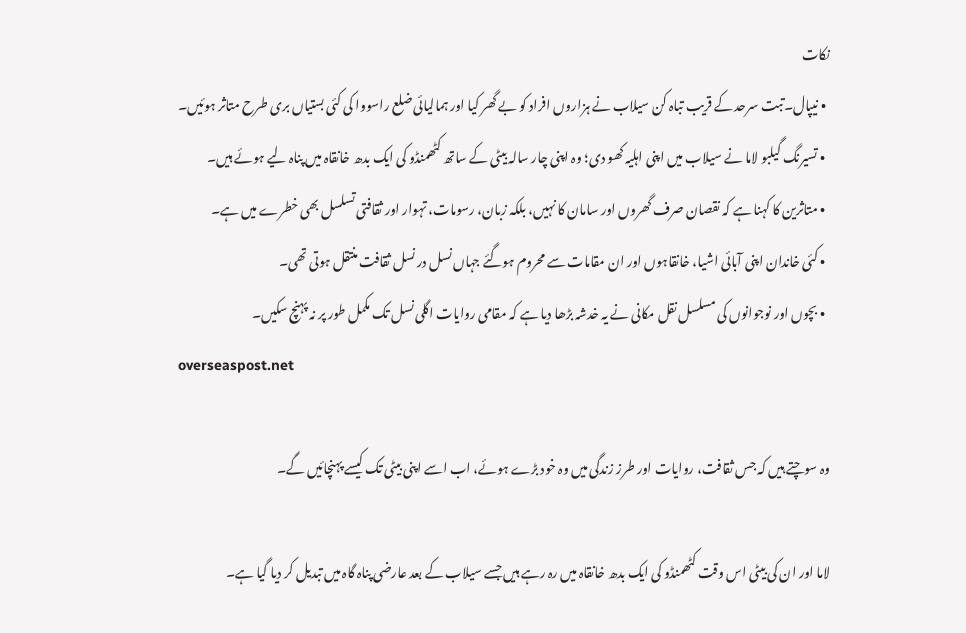نکات
  • نیپال۔تبت سرحد کے قریب تباہ کن سیلاب نے ہزاروں افراد کو بے گھر کیا اور ہمالیائی ضلع راسووا کی کئی بستیاں بری طرح متاثر ہوئیں۔
  • تسیرنگ گیلبو لاما نے سیلاب میں اپنی اہلیہ کھو دی؛ وہ اپنی چار سالہ بیٹی کے ساتھ کٹھمنڈو کی ایک بدھ خانقاہ میں پناہ لیے ہوئے ہیں۔
  • متاثرین کا کہنا ہے کہ نقصان صرف گھروں اور سامان کا نہیں، بلکہ زبان، رسومات، تہوار اور ثقافتی تسلسل بھی خطرے میں ہے۔
  • کئی خاندان اپنی آبائی اشیا، خانقاہوں اور ان مقامات سے محروم ہوگئے جہاں نسل در نسل ثقافت منتقل ہوتی تھی۔
  • بچوں اور نوجوانوں کی مسلسل نقل مکانی نے یہ خدشہ بڑھا دیا ہے کہ مقامی روایات اگلی نسل تک مکمل طور پر نہ پہنچ سکیں۔
overseaspost.net

وہ سوچتے ہیں کہ جس ثقافت، روایات اور طرز زندگی میں وہ خود بڑے ہوئے، اب اسے اپنی بیٹی تک کیسے پہنچائیں گے۔

لاما اور ان کی بیٹی اس وقت کٹھمنڈو کی ایک بدھ خانقاہ میں رہ رہے ہیں جسے سیلاب کے بعد عارضی پناہ گاہ میں تبدیل کر دیا گیا ہے۔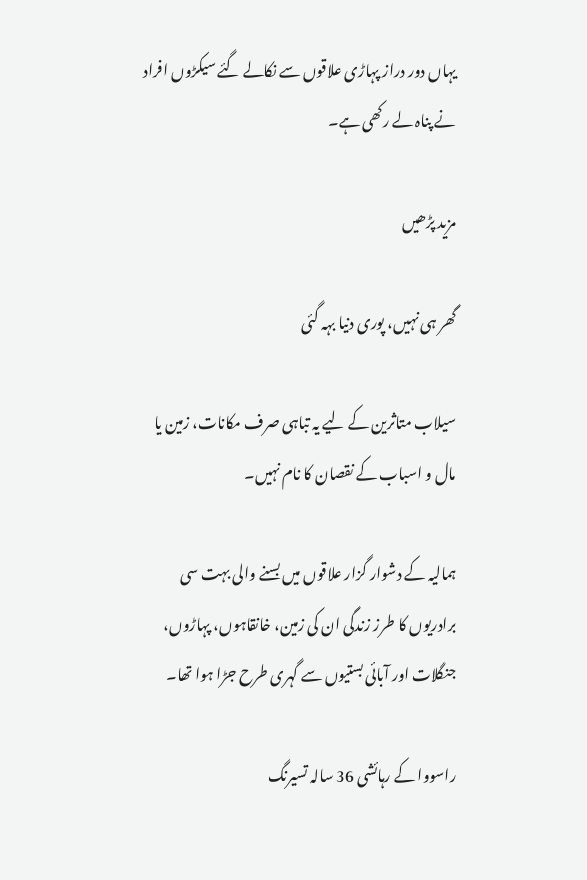یہاں دور دراز پہاڑی علاقوں سے نکالے گئے سیکڑوں افراد نے پناہ لے رکھی ہے۔

مزید پڑھیں

گھر ہی نہیں، پوری دنیا بہہ گئی

سیلاب متاثرین کے لیے یہ تباہی صرف مکانات، زمین یا مال و اسباب کے نقصان کا نام نہیں۔

ہمالیہ کے دشوار گزار علاقوں میں بسنے والی بہت سی برادریوں کا طرز زندگی ان کی زمین، خانقاہوں، پہاڑوں، جنگلات اور آبائی بستیوں سے گہری طرح جڑا ہوا تھا۔

راسووا کے رہائشی 36 سالہ تسیرنگ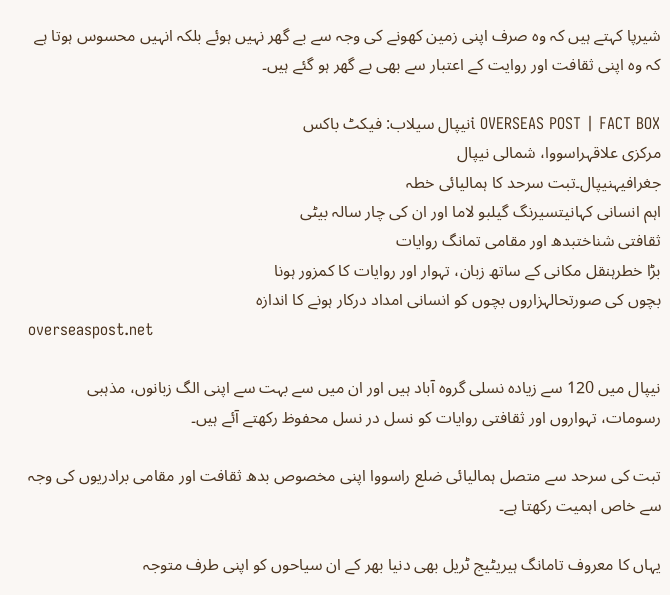شیرپا کہتے ہیں کہ وہ صرف اپنی زمین کھونے کی وجہ سے بے گھر نہیں ہوئے بلکہ انہیں محسوس ہوتا ہے کہ وہ اپنی ثقافت اور روایت کے اعتبار سے بھی بے گھر ہو گئے ہیں۔

i OVERSEAS POST | FACT BOXنیپال سیلاب: فیکٹ باکس
مرکزی علاقہراسووا، شمالی نیپال
جغرافیہنیپال۔تبت سرحد کا ہمالیائی خطہ
اہم انسانی کہانیتسیرنگ گیلبو لاما اور ان کی چار سالہ بیٹی
ثقافتی شناختبدھ اور مقامی تمانگ روایات
بڑا خطرہنقل مکانی کے ساتھ زبان، تہوار اور روایات کا کمزور ہونا
بچوں کی صورتحالہزاروں بچوں کو انسانی امداد درکار ہونے کا اندازہ
overseaspost.net

نیپال میں 120 سے زیادہ نسلی گروہ آباد ہیں اور ان میں سے بہت سے اپنی الگ زبانوں، مذہبی رسومات، تہواروں اور ثقافتی روایات کو نسل در نسل محفوظ رکھتے آئے ہیں۔

تبت کی سرحد سے متصل ہمالیائی ضلع راسووا اپنی مخصوص بدھ ثقافت اور مقامی برادریوں کی وجہ سے خاص اہمیت رکھتا ہے۔

یہاں کا معروف تامانگ ہیریٹیج ٹریل بھی دنیا بھر کے ان سیاحوں کو اپنی طرف متوجہ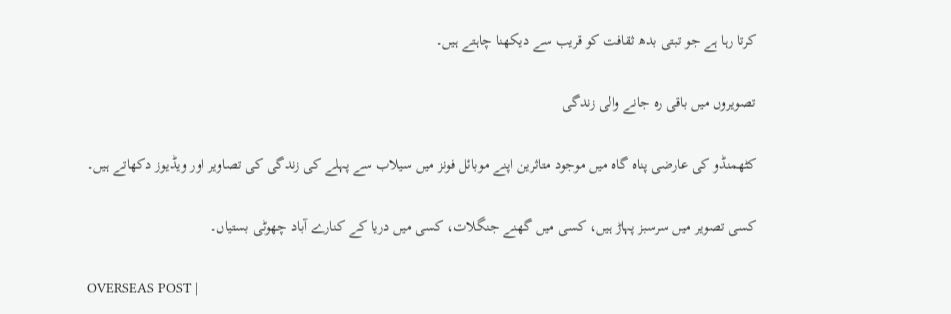کرتا رہا ہے جو تبتی بدھ ثقافت کو قریب سے دیکھنا چاہتے ہیں۔

تصویروں میں باقی رہ جانے والی زندگی

کٹھمنڈو کی عارضی پناہ گاہ میں موجود متاثرین اپنے موبائل فونز میں سیلاب سے پہلے کی زندگی کی تصاویر اور ویڈیوز دکھاتے ہیں۔

کسی تصویر میں سرسبز پہاڑ ہیں، کسی میں گھنے جنگلات، کسی میں دریا کے کنارے آباد چھوٹی بستیاں۔

OVERSEAS POST |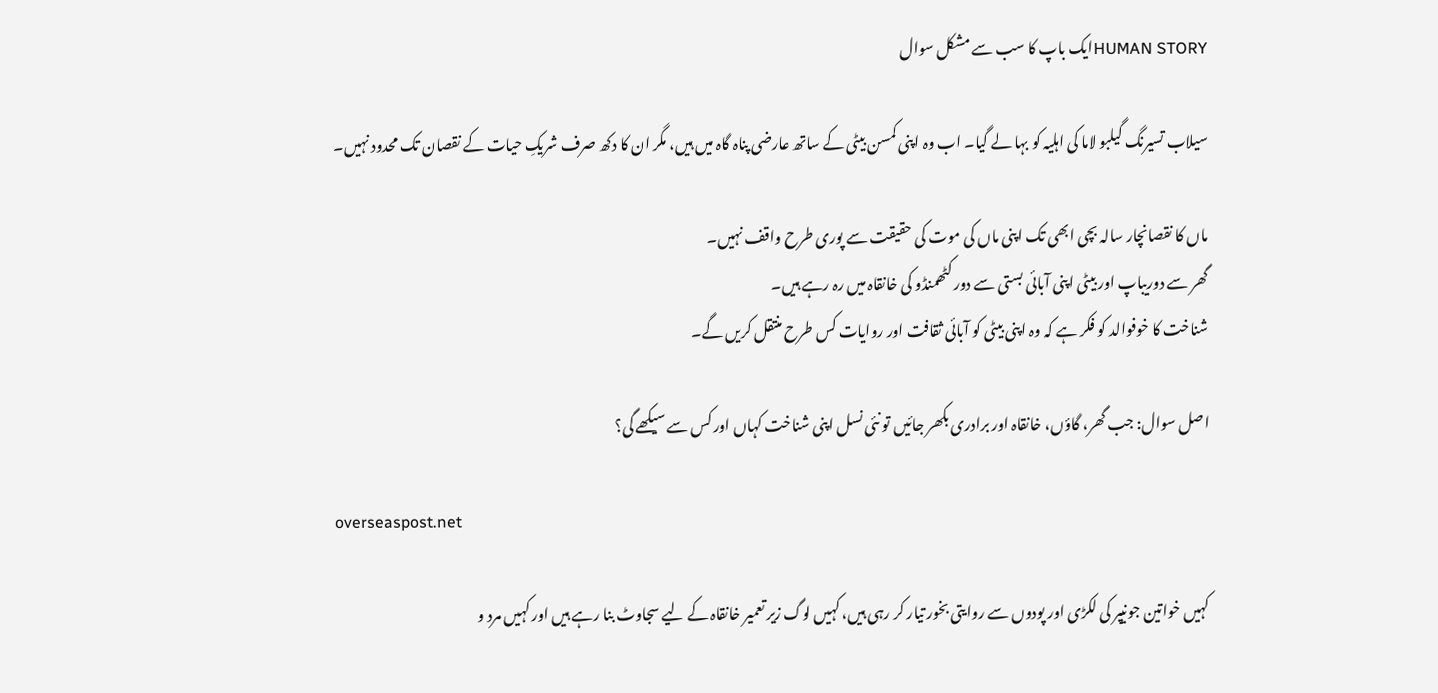HUMAN STORYایک باپ کا سب سے مشکل سوال

سیلاب تسیرنگ گیلبو لاما کی اہلیہ کو بہا لے گیا۔ اب وہ اپنی کمسن بیٹی کے ساتھ عارضی پناہ گاہ میں ہیں، مگر ان کا دکھ صرف شریکِ حیات کے نقصان تک محدود نہیں۔

ماں کا نقصانچار سالہ بچی ابھی تک اپنی ماں کی موت کی حقیقت سے پوری طرح واقف نہیں۔
گھر سے دوریباپ اور بیٹی اپنی آبائی بستی سے دور کٹھمنڈو کی خانقاہ میں رہ رہے ہیں۔
شناخت کا خوفوالد کو فکر ہے کہ وہ اپنی بیٹی کو آبائی ثقافت اور روایات کس طرح منتقل کریں گے۔

اصل سوال: جب گھر، گاؤں، خانقاہ اور برادری بکھر جائیں تو نئی نسل اپنی شناخت کہاں اور کس سے سیکھے گی؟

overseaspost.net

کہیں خواتین جونیپر کی لکڑی اور پودوں سے روایتی بخور تیار کر رہی ہیں، کہیں لوگ زیر تعمیر خانقاہ کے لیے سجاوٹ بنا رہے ہیں اور کہیں مرد و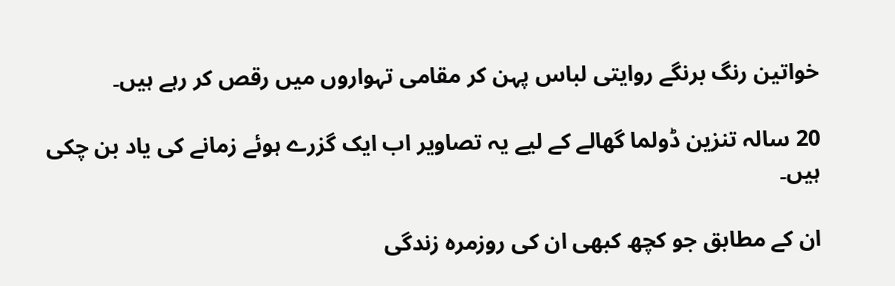خواتین رنگ برنگے روایتی لباس پہن کر مقامی تہواروں میں رقص کر رہے ہیں۔

20 سالہ تنزین ڈولما گھالے کے لیے یہ تصاویر اب ایک گزرے ہوئے زمانے کی یاد بن چکی ہیں۔

ان کے مطابق جو کچھ کبھی ان کی روزمرہ زندگی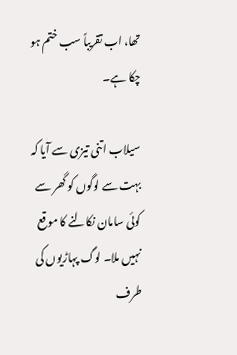تھا، اب تقریباً سب ختم ہو چکا ہے۔

سیلاب اتنی تیزی سے آیا کہ بہت سے لوگوں کو گھر سے کوئی سامان نکالنے کا موقع نہیں ملا۔ لوگ پہاڑیوں کی طرف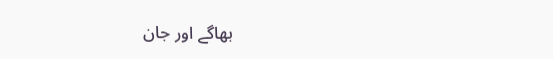بھاگے اور جان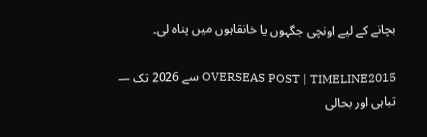بچانے کے لیے اونچی جگہوں یا خانقاہوں میں پناہ لی۔

OVERSEAS POST | TIMELINE2015 سے 2026 تک — تباہی اور بحالی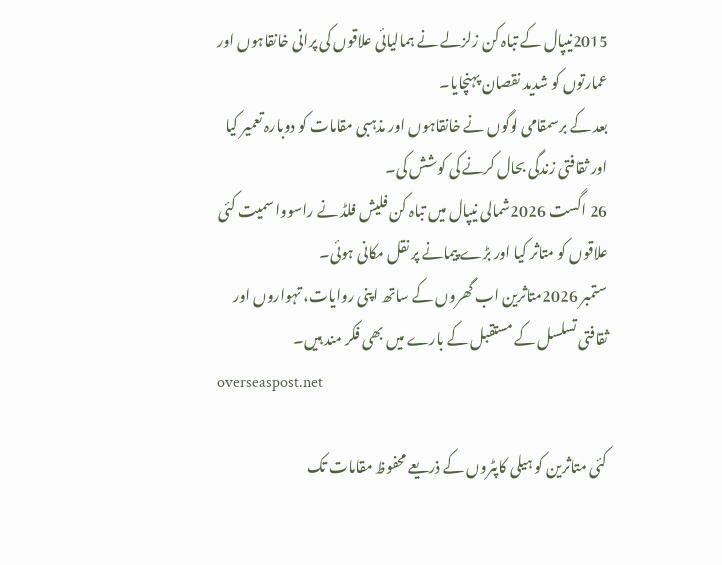2015نیپال کے تباہ کن زلزلے نے ہمالیائی علاقوں کی پرانی خانقاہوں اور عمارتوں کو شدید نقصان پہنچایا۔
بعد کے برسمقامی لوگوں نے خانقاہوں اور مذہبی مقامات کو دوبارہ تعمیر کیا اور ثقافتی زندگی بحال کرنے کی کوشش کی۔
26 اگست 2026شمالی نیپال میں تباہ کن فلیش فلڈ نے راسووا سمیت کئی علاقوں کو متاثر کیا اور بڑے پیمانے پر نقل مکانی ہوئی۔
ستمبر 2026متاثرین اب گھروں کے ساتھ اپنی روایات، تہواروں اور ثقافتی تسلسل کے مستقبل کے بارے میں بھی فکر مند ہیں۔
overseaspost.net

کئی متاثرین کو ہیلی کاپٹروں کے ذریعے محفوظ مقامات تک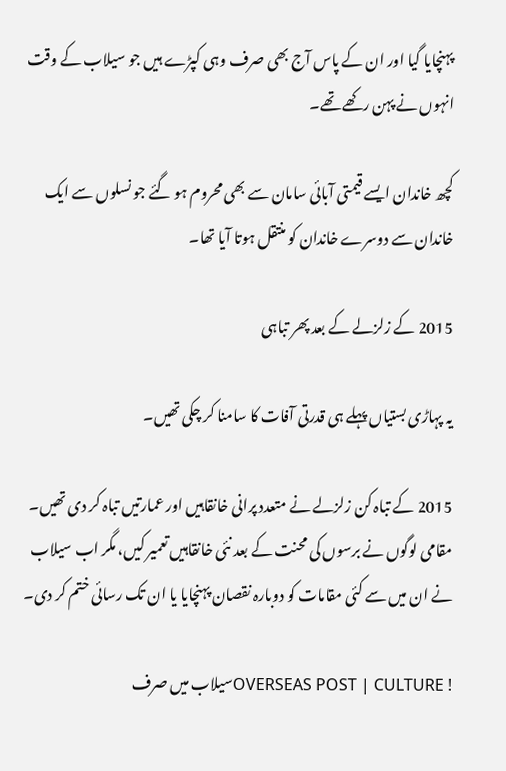پہنچایا گیا اور ان کے پاس آج بھی صرف وہی کپڑے ہیں جو سیلاب کے وقت انہوں نے پہن رکھے تھے۔

کچھ خاندان ایسے قیمتی آبائی سامان سے بھی محروم ہو گئے جو نسلوں سے ایک خاندان سے دوسرے خاندان کو منتقل ہوتا آیا تھا۔

2015 کے زلزلے کے بعد پھر تباہی

یہ پہاڑی بستیاں پہلے ہی قدرتی آفات کا سامنا کر چکی تھیں۔

2015 کے تباہ کن زلزلے نے متعدد پرانی خانقاہیں اور عمارتیں تباہ کر دی تھیں۔ مقامی لوگوں نے برسوں کی محنت کے بعد نئی خانقاہیں تعمیر کیں، مگر اب سیلاب نے ان میں سے کئی مقامات کو دوبارہ نقصان پہنچایا یا ان تک رسائی ختم کر دی۔

! OVERSEAS POST | CULTUREسیلاب میں صرف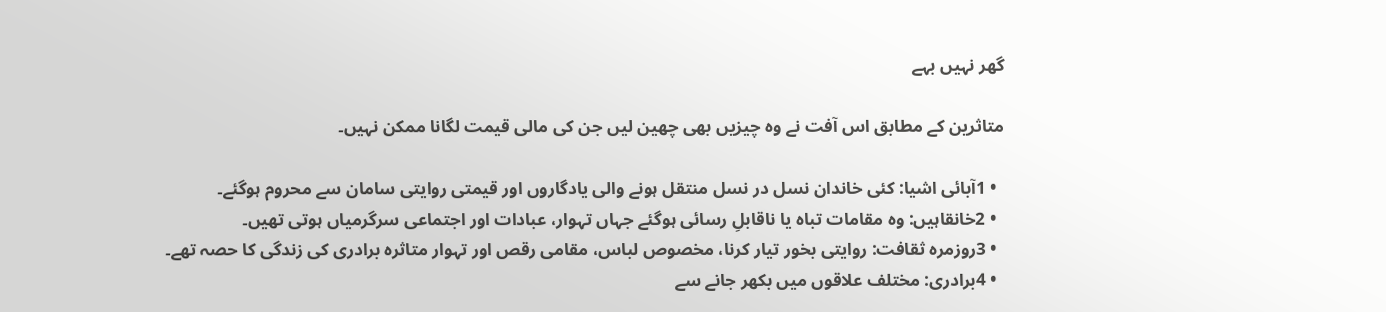گھر نہیں بہے

متاثرین کے مطابق اس آفت نے وہ چیزیں بھی چھین لیں جن کی مالی قیمت لگانا ممکن نہیں۔

  • 1آبائی اشیا: کئی خاندان نسل در نسل منتقل ہونے والی یادگاروں اور قیمتی روایتی سامان سے محروم ہوگئے۔
  • 2خانقاہیں: وہ مقامات تباہ یا ناقابلِ رسائی ہوگئے جہاں تہوار، عبادات اور اجتماعی سرگرمیاں ہوتی تھیں۔
  • 3روزمرہ ثقافت: روایتی بخور تیار کرنا، مخصوص لباس، مقامی رقص اور تہوار متاثرہ برادری کی زندگی کا حصہ تھے۔
  • 4برادری: مختلف علاقوں میں بکھر جانے سے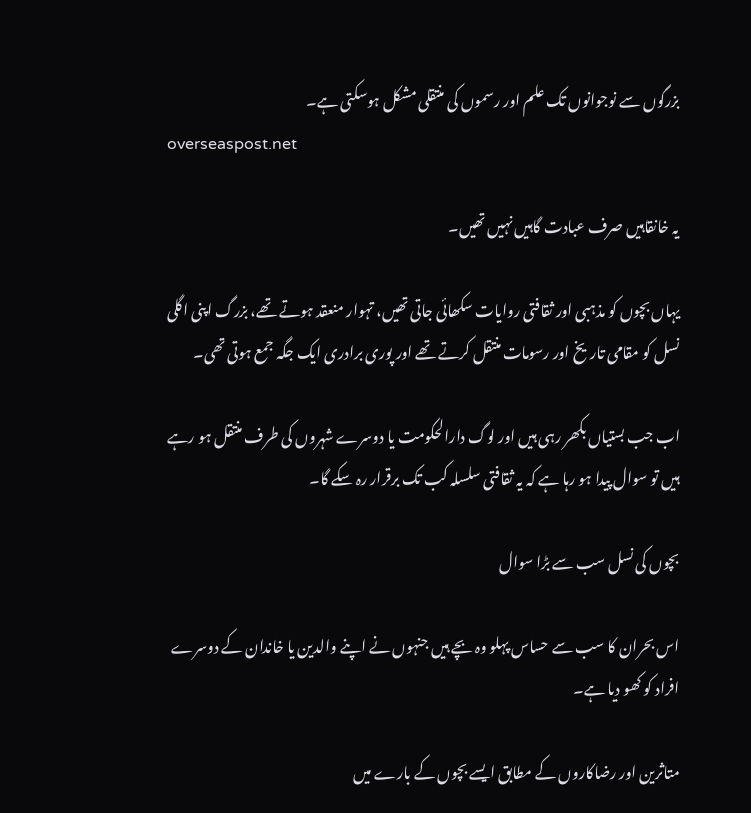بزرگوں سے نوجوانوں تک علم اور رسموں کی منتقلی مشکل ہوسکتی ہے۔
overseaspost.net

یہ خانقاہیں صرف عبادت گاہیں نہیں تھیں۔

یہاں بچوں کو مذہبی اور ثقافتی روایات سکھائی جاتی تھیں، تہوار منعقد ہوتے تھے، بزرگ اپنی اگلی نسل کو مقامی تاریخ اور رسومات منتقل کرتے تھے اور پوری برادری ایک جگہ جمع ہوتی تھی۔

اب جب بستیاں بکھر رہی ہیں اور لوگ دارالحکومت یا دوسرے شہروں کی طرف منتقل ہو رہے ہیں تو سوال پیدا ہو رہا ہے کہ یہ ثقافتی سلسلہ کب تک برقرار رہ سکے گا۔

بچوں کی نسل سب سے بڑا سوال

اس بحران کا سب سے حساس پہلو وہ بچے ہیں جنہوں نے اپنے والدین یا خاندان کے دوسرے افراد کو کھو دیا ہے۔

متاثرین اور رضاکاروں کے مطابق ایسے بچوں کے بارے میں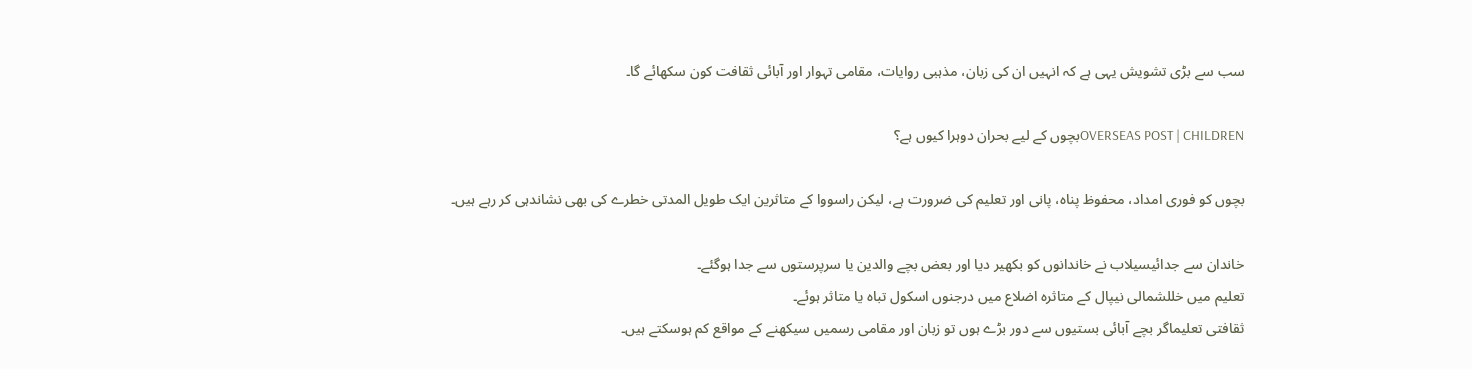سب سے بڑی تشویش یہی ہے کہ انہیں ان کی زبان، مذہبی روایات، مقامی تہوار اور آبائی ثقافت کون سکھائے گا۔

OVERSEAS POST | CHILDRENبچوں کے لیے بحران دوہرا کیوں ہے؟

بچوں کو فوری امداد، محفوظ پناہ، پانی اور تعلیم کی ضرورت ہے، لیکن راسووا کے متاثرین ایک طویل المدتی خطرے کی بھی نشاندہی کر رہے ہیں۔

خاندان سے جدائیسیلاب نے خاندانوں کو بکھیر دیا اور بعض بچے والدین یا سرپرستوں سے جدا ہوگئے۔
تعلیم میں خللشمالی نیپال کے متاثرہ اضلاع میں درجنوں اسکول تباہ یا متاثر ہوئے۔
ثقافتی تعلیماگر بچے آبائی بستیوں سے دور بڑے ہوں تو زبان اور مقامی رسمیں سیکھنے کے مواقع کم ہوسکتے ہیں۔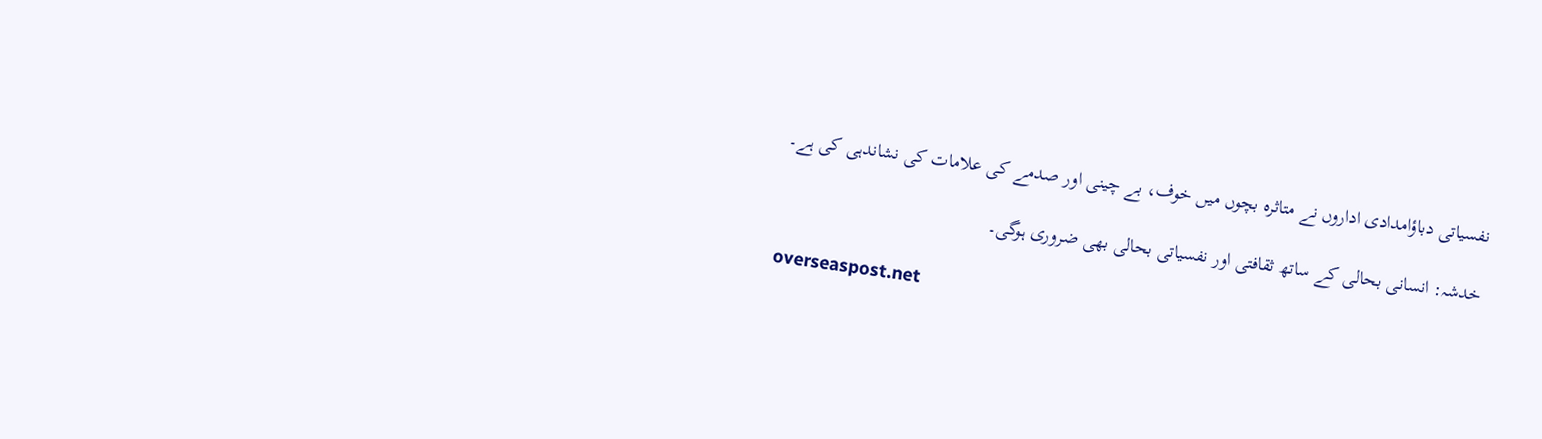نفسیاتی دباؤامدادی اداروں نے متاثرہ بچوں میں خوف، بے چینی اور صدمے کی علامات کی نشاندہی کی ہے۔

خدشہ: انسانی بحالی کے ساتھ ثقافتی اور نفسیاتی بحالی بھی ضروری ہوگی۔

overseaspost.net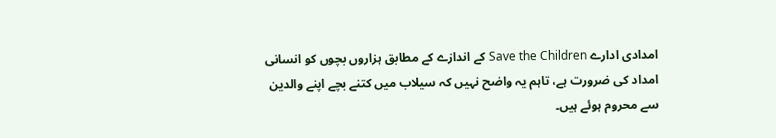امدادی ادارے Save the Children کے اندازے کے مطابق ہزاروں بچوں کو انسانی امداد کی ضرورت ہے، تاہم یہ واضح نہیں کہ سیلاب میں کتنے بچے اپنے والدین سے محروم ہوئے ہیں۔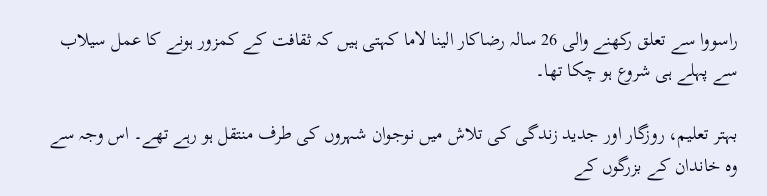راسووا سے تعلق رکھنے والی 26 سالہ رضاکار الینا لاما کہتی ہیں کہ ثقافت کے کمزور ہونے کا عمل سیلاب سے پہلے ہی شروع ہو چکا تھا۔

بہتر تعلیم، روزگار اور جدید زندگی کی تلاش میں نوجوان شہروں کی طرف منتقل ہو رہے تھے۔ اس وجہ سے وہ خاندان کے بزرگوں کے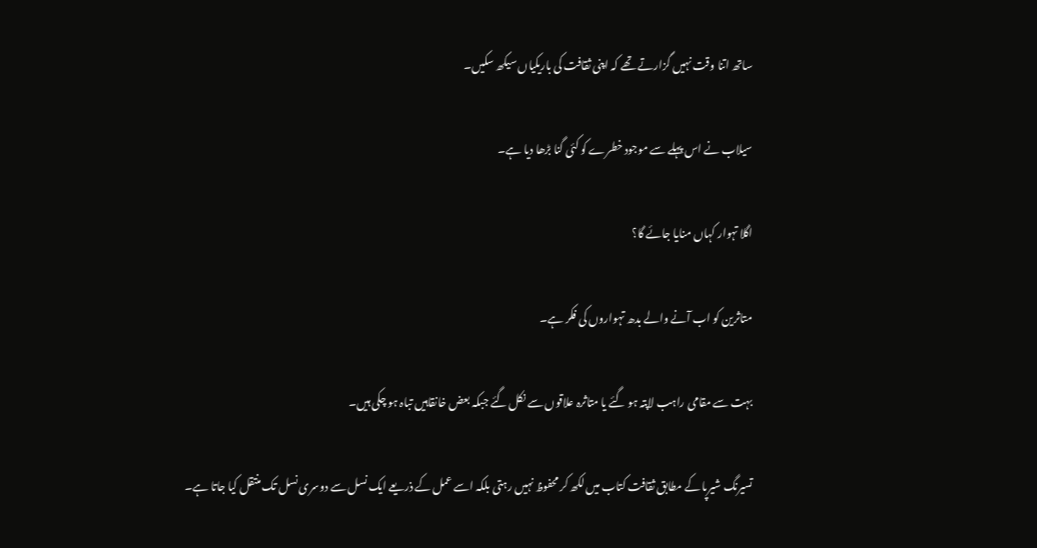ساتھ اتنا وقت نہیں گزارتے تھے کہ اپنی ثقافت کی باریکیاں سیکھ سکیں۔

سیلاب نے اس پہلے سے موجود خطرے کو کئی گنا بڑھا دیا ہے۔

اگلا تہوار کہاں منایا جائے گا؟

متاثرین کو اب آنے والے بدھ تہواروں کی فکر ہے۔

بہت سے مقامی راہب لاپتہ ہو گئے یا متاثرہ علاقوں سے نکل گئے جبکہ بعض خانقاہیں تباہ ہو چکی ہیں۔

تسیرنگ شیرپا کے مطابق ثقافت کتاب میں لکھ کر محفوظ نہیں رہتی بلکہ اسے عمل کے ذریعے ایک نسل سے دوسری نسل تک منتقل کیا جاتا ہے۔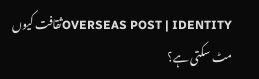OVERSEAS POST | IDENTITYثقافت کیوں مٹ سکتی ہے؟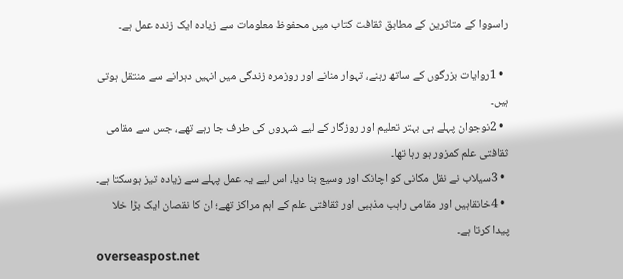راسووا کے متاثرین کے مطابق ثقافت کتاب میں محفوظ معلومات سے زیادہ ایک زندہ عمل ہے۔

  • 1روایات بزرگوں کے ساتھ رہنے، تہوار منانے اور روزمرہ زندگی میں انہیں دہرانے سے منتقل ہوتی ہیں۔
  • 2نوجوان پہلے ہی بہتر تعلیم اور روزگار کے لیے شہروں کی طرف جا رہے تھے، جس سے مقامی ثقافتی علم کمزور ہو رہا تھا۔
  • 3سیلاب نے نقل مکانی کو اچانک اور وسیع بنا دیا، اس لیے یہ عمل پہلے سے زیادہ تیز ہوسکتا ہے۔
  • 4خانقاہیں اور مقامی راہب مذہبی اور ثقافتی علم کے اہم مراکز تھے؛ ان کا نقصان ایک بڑا خلا پیدا کرتا ہے۔
overseaspost.net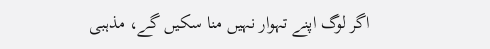اگر لوگ اپنے تہوار نہیں منا سکیں گے، مذہبی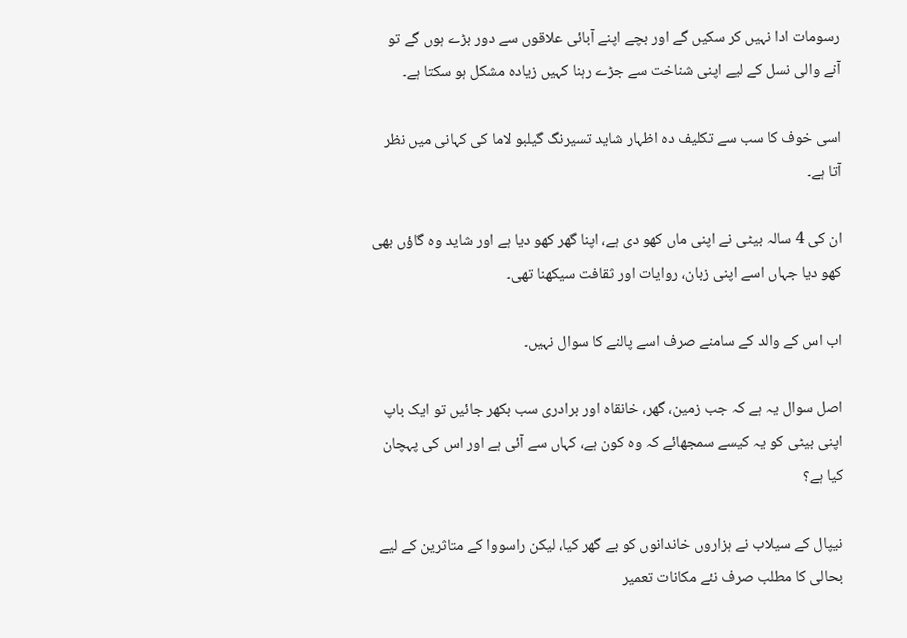رسومات ادا نہیں کر سکیں گے اور بچے اپنے آبائی علاقوں سے دور بڑے ہوں گے تو آنے والی نسل کے لیے اپنی شناخت سے جڑے رہنا کہیں زیادہ مشکل ہو سکتا ہے۔

اسی خوف کا سب سے تکلیف دہ اظہار شاید تسیرنگ گیلبو لاما کی کہانی میں نظر آتا ہے۔

ان کی 4 سالہ بیٹی نے اپنی ماں کھو دی ہے، اپنا گھر کھو دیا ہے اور شاید وہ گاؤں بھی کھو دیا جہاں اسے اپنی زبان، روایات اور ثقافت سیکھنا تھی۔

اب اس کے والد کے سامنے صرف اسے پالنے کا سوال نہیں۔

اصل سوال یہ ہے کہ جب زمین، گھر، خانقاہ اور برادری سب بکھر جائیں تو ایک باپ اپنی بیٹی کو یہ کیسے سمجھائے کہ وہ کون ہے، کہاں سے آئی ہے اور اس کی پہچان کیا ہے؟

نیپال کے سیلاب نے ہزاروں خاندانوں کو بے گھر کیا، لیکن راسووا کے متاثرین کے لیے بحالی کا مطلب صرف نئے مکانات تعمیر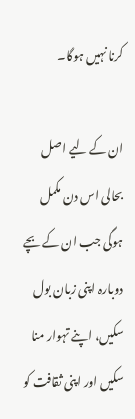کرنا نہیں ہوگا۔

ان کے لیے اصل بحالی اس دن مکمل ہوگی جب ان کے بچے دوبارہ اپنی زبان بول سکیں، اپنے تہوار منا سکیں اور اپنی ثقافت کو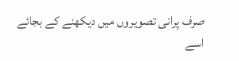صرف پرانی تصویروں میں دیکھنے کے بجائے اسے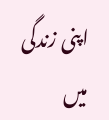اپنی زندگی میں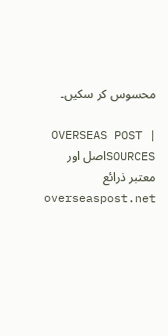محسوس کر سکیں۔

OVERSEAS POST | SOURCESاصل اور معتبر ذرائع
overseaspost.net